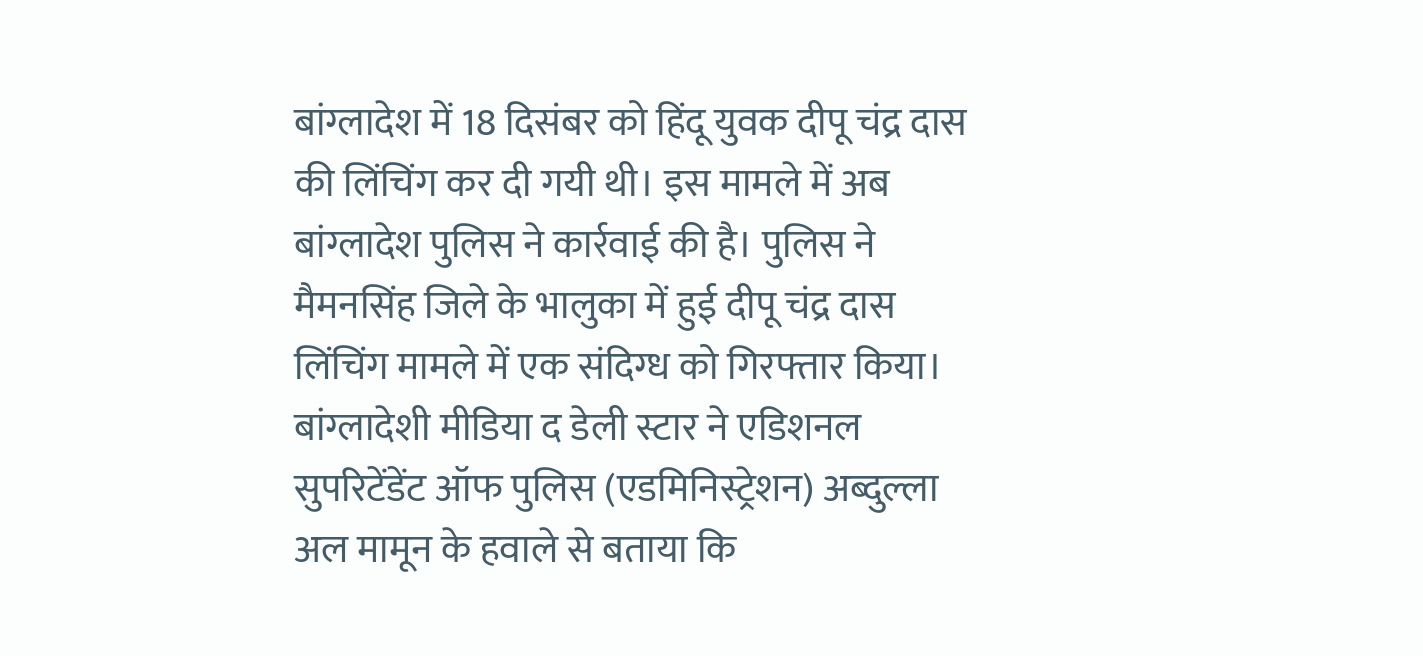बांग्लादेश में 18 दिसंबर को हिंदू युवक दीपू चंद्र दास की लिंचिंग कर दी गयी थी। इस मामले में अब बांग्लादेश पुलिस ने कार्रवाई की है। पुलिस ने मैमनसिंह जिले के भालुका में हुई दीपू चंद्र दास लिंचिंग मामले में एक संदिग्ध को गिरफ्तार किया। बांग्लादेशी मीडिया द डेली स्टार ने एडिशनल सुपरिटेंडेंट ऑफ पुलिस (एडमिनिस्ट्रेशन) अब्दुल्ला अल मामून के हवाले से बताया कि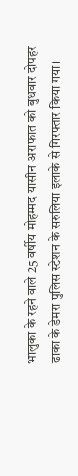भालुका के रहने वाले 25 वर्षीय मोहम्मद यासीन अराफात को बुधवार दोपहर ढाका के डेमरा पुलिस स्टेशन के सरुलिया इलाके से गिरफ्तार किया गया।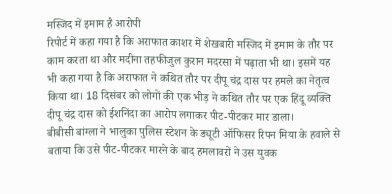मस्जिद में इमाम है आरोपी
रिपोर्ट में कहा गया है कि अराफात काशर में शेखबारी मस्जिद में इमाम के तौर पर काम करता था और मदीना तहफीजुल कुरान मदरसा में पढ़ाता भी था। इसमें यह भी कहा गया है कि अराफात ने कथित तौर पर दीपू चंद्र दास पर हमले का नेतृत्व किया था। 18 दिसंबर को लोगों की एक भीड़ ने कथित तौर पर एक हिंदू व्यक्ति दीपू चंद्र दास को ईशनिंदा का आरोप लगाकर पीट-पीटकर मार डाला।
बीबीसी बांग्ला ने भालुका पुलिस स्टेशन के ड्यूटी ऑफिसर रिपन मिया के हवाले से बताया कि उसे पीट-पीटकर मारने के बाद हमलावरों ने उस युवक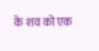के शव को एक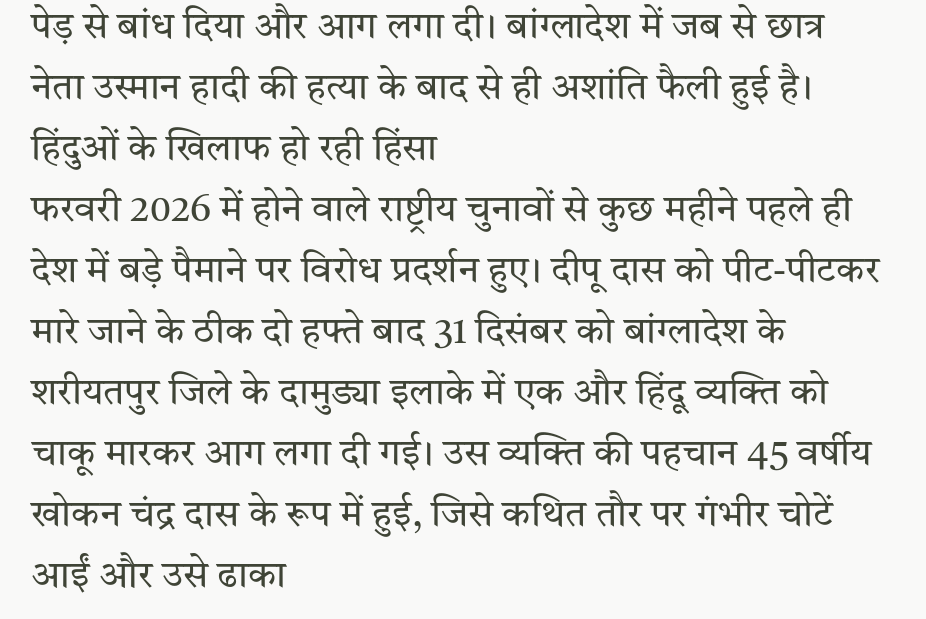पेड़ से बांध दिया और आग लगा दी। बांग्लादेश में जब से छात्र नेता उस्मान हादी की हत्या के बाद से ही अशांति फैली हुई है।
हिंदुओं के खिलाफ हो रही हिंसा
फरवरी 2026 में होने वाले राष्ट्रीय चुनावों से कुछ महीने पहले ही देश में बड़े पैमाने पर विरोध प्रदर्शन हुए। दीपू दास को पीट-पीटकर मारे जाने के ठीक दो हफ्ते बाद 31 दिसंबर को बांग्लादेश के शरीयतपुर जिले के दामुड्या इलाके में एक और हिंदू व्यक्ति को चाकू मारकर आग लगा दी गई। उस व्यक्ति की पहचान 45 वर्षीय खोकन चंद्र दास के रूप में हुई, जिसे कथित तौर पर गंभीर चोटें आईं और उसे ढाका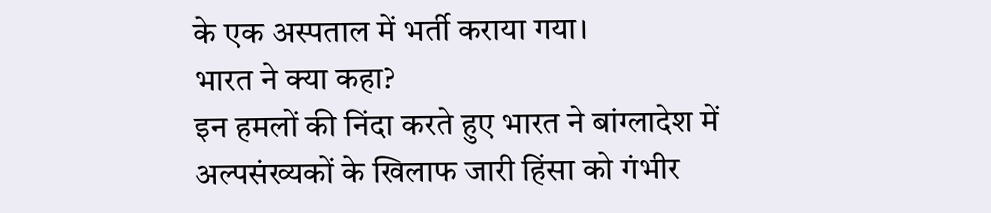के एक अस्पताल में भर्ती कराया गया।
भारत ने क्या कहा?
इन हमलों की निंदा करते हुए भारत ने बांग्लादेश में अल्पसंख्यकों के खिलाफ जारी हिंसा को गंभीर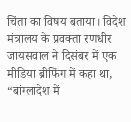चिंता का विषय बताया। विदेश मंत्रालय के प्रवक्ता रणधीर जायसवाल ने दिसंबर में एक मीडिया ब्रीफिंग में कहा था, “बांग्लादेश में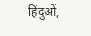हिंदुओं,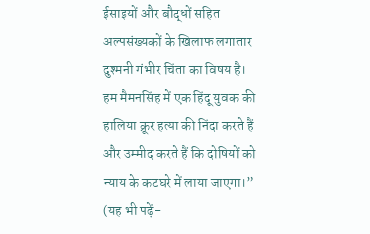ईसाइयों और बौद्धों सहित अल्पसंख्यकों के खिलाफ लगातार दुश्मनी गंभीर चिंता का विषय है। हम मैमनसिंह में एक हिंदू युवक की हालिया क्रूर हत्या की निंदा करते हैं और उम्मीद करते हैं कि दोषियों को न्याय के कटघरे में लाया जाएगा।” (यह भी पढ़ें-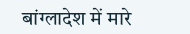बांग्लादेश में मारे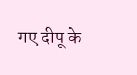गए दीपू के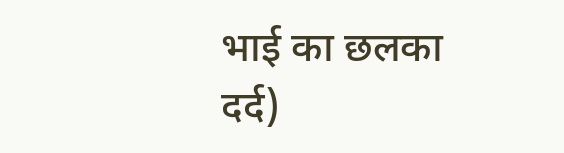भाई का छलका दर्द)